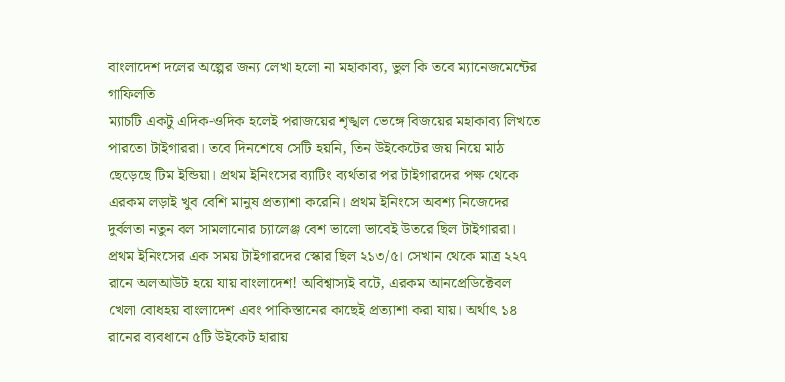বাংলাদেশ দলের অল্পের জন্য লেখা হলো না মহাকাব্য, ভুল কি তবে ম্যানেজমেন্টের গাফিলতি
ম্যাচটি একটু এদিক-ওদিক হলেই পরাজয়ের শৃঙ্খল ভেঙ্গে বিজয়ের মহাকাব্য লিখতে পারতো টাইগাররা। তবে দিনশেষে সেটি হয়নি, তিন উইকেটের জয় নিয়ে মাঠ ছেড়েছে টিম ইন্ডিয়া। প্রথম ইনিংসের ব্যাটিং ব্যর্থতার পর টাইগারদের পক্ষ থেকে এরকম লড়াই খুব বেশি মানুষ প্রত্যাশা করেনি। প্রথম ইনিংসে অবশ্য নিজেদের দুর্বলতা নতুন বল সামলানোর চ্যালেঞ্জ বেশ ভালো ভাবেই উতরে ছিল টাইগাররা।
প্রথম ইনিংসের এক সময় টাইগারদের স্কোর ছিল ২১৩/৫। সেখান থেকে মাত্র ২২৭ রানে অলআউট হয়ে যায় বাংলাদেশ! অবিশ্বাস্যই বটে, এরকম আনপ্রেডিক্টেবল খেলা বোধহয় বাংলাদেশ এবং পাকিস্তানের কাছেই প্রত্যাশা করা যায়। অর্থাৎ ১৪ রানের ব্যবধানে ৫টি উইকেট হারায়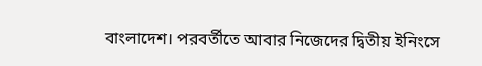বাংলাদেশ। পরবর্তীতে আবার নিজেদের দ্বিতীয় ইনিংসে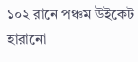১০২ রানে পঞ্চম উইকেট হারানো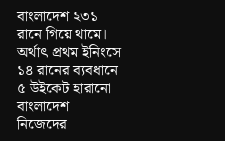বাংলাদেশ ২৩১ রানে গিয়ে থামে।
অর্থাৎ প্রথম ইনিংসে ১৪ রানের ব্যবধানে ৫ উইকেট হারানো বাংলাদেশ নিজেদের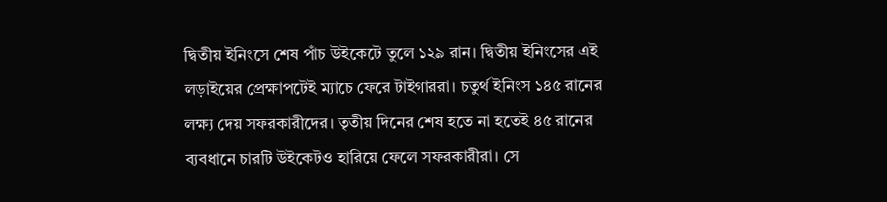দ্বিতীয় ইনিংসে শেষ পাঁচ উইকেটে তুলে ১২৯ রান। দ্বিতীয় ইনিংসের এই লড়াইয়ের প্রেক্ষাপটেই ম্যাচে ফেরে টাইগাররা। চতুর্থ ইনিংস ১৪৫ রানের লক্ষ্য দেয় সফরকারীদের। তৃতীয় দিনের শেষ হতে না হতেই ৪৫ রানের ব্যবধানে চারটি উইকেটও হারিয়ে ফেলে সফরকারীরা। সে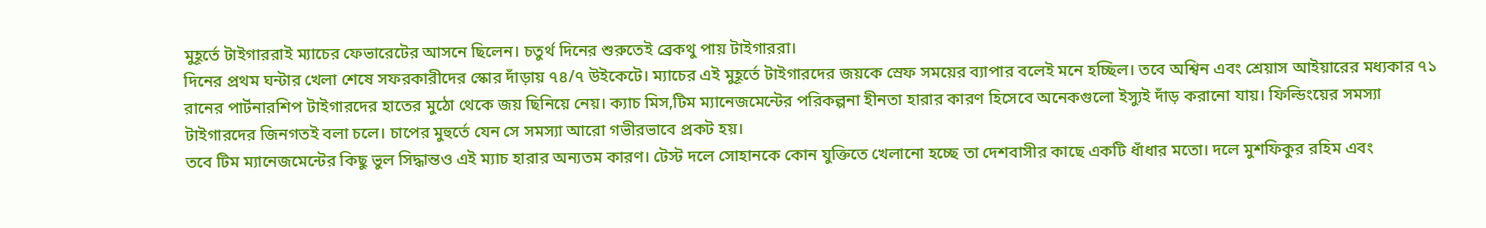মুহূর্তে টাইগাররাই ম্যাচের ফেভারেটের আসনে ছিলেন। চতুর্থ দিনের শুরুতেই ব্রেকথু পায় টাইগাররা।
দিনের প্রথম ঘন্টার খেলা শেষে সফরকারীদের স্কোর দাঁড়ায় ৭৪/৭ উইকেটে। ম্যাচের এই মুহূর্তে টাইগারদের জয়কে স্রেফ সময়ের ব্যাপার বলেই মনে হচ্ছিল। তবে অশ্বিন এবং শ্রেয়াস আইয়ারের মধ্যকার ৭১ রানের পার্টনারশিপ টাইগারদের হাতের মুঠো থেকে জয় ছিনিয়ে নেয়। ক্যাচ মিস,টিম ম্যানেজমেন্টের পরিকল্পনা হীনতা হারার কারণ হিসেবে অনেকগুলো ইস্যুই দাঁড় করানো যায়। ফিল্ডিংয়ের সমস্যা টাইগারদের জিনগতই বলা চলে। চাপের মুহুর্তে যেন সে সমস্যা আরো গভীরভাবে প্রকট হয়।
তবে টিম ম্যানেজমেন্টের কিছু ভুল সিদ্ধান্তও এই ম্যাচ হারার অন্যতম কারণ। টেস্ট দলে সোহানকে কোন যুক্তিতে খেলানো হচ্ছে তা দেশবাসীর কাছে একটি ধাঁধার মতো। দলে মুশফিকুর রহিম এবং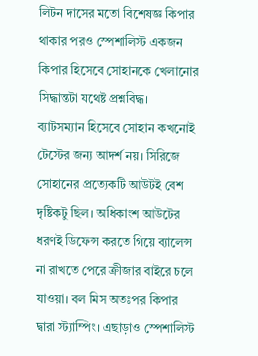লিটন দাসের মতো বিশেষজ্ঞ কিপার থাকার পরও স্পেশালিস্ট একজন কিপার হিসেবে সোহানকে খেলানোর সিদ্ধান্তটা যথেষ্ট প্রশ্নবিদ্ধ।
ব্যাটসম্যান হিসেবে সোহান কখনোই টেস্টের জন্য আদর্শ নয়। সিরিজে সোহানের প্রত্যেকটি আউটই বেশ দৃষ্টিকটু ছিল। অধিকাংশ আউটের ধরণই ডিফেন্স করতে গিয়ে ব্যালেন্স না রাখতে পেরে ক্রীজার বাইরে চলে যাওয়া। বল মিস অতঃপর কিপার দ্বারা স্ট্যাম্পিং। এছাড়াও স্পেশালিস্ট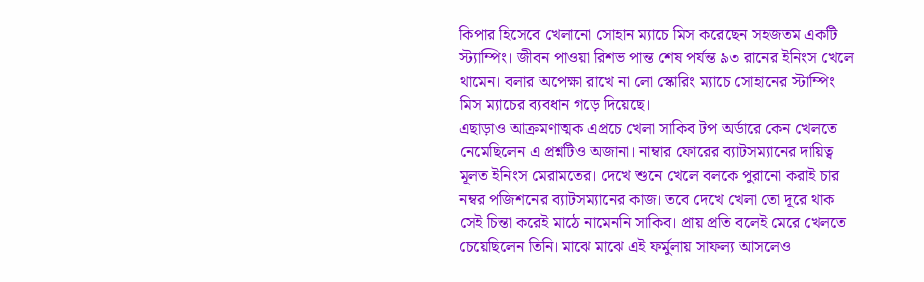কিপার হিসেবে খেলানো সোহান ম্যাচে মিস করেছেন সহজতম একটি স্ট্যাম্পিং। জীবন পাওয়া রিশভ পান্ত শেষ পর্যন্ত ৯৩ রানের ইনিংস খেলে থামেন। বলার অপেক্ষা রাখে না লো স্কোরিং ম্যাচে সোহানের স্টাম্পিং মিস ম্যাচের ব্যবধান গড়ে দিয়েছে।
এছাড়াও আক্রমণাত্মক এপ্রচে খেলা সাকিব টপ অর্ডারে কেন খেলতে নেমেছিলেন এ প্রশ্নটিও অজানা। নাম্বার ফোরের ব্যাটসম্যানের দায়িত্ব মূলত ইনিংস মেরামতের। দেখে শুনে খেলে বলকে পুরানো করাই চার নম্বর পজিশনের ব্যাটসম্যানের কাজ। তবে দেখে খেলা তো দূরে থাক সেই চিন্তা করেই মাঠে নামেননি সাকিব। প্রায় প্রতি বলেই মেরে খেলতে চেয়েছিলেন তিনি। মাঝে মাঝে এই ফর্মুলায় সাফল্য আসলেও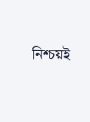নিশ্চয়ই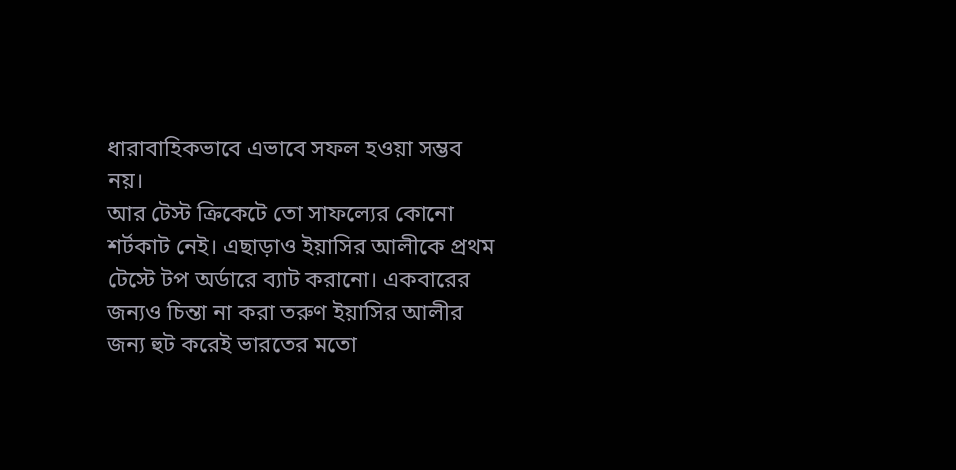ধারাবাহিকভাবে এভাবে সফল হওয়া সম্ভব নয়।
আর টেস্ট ক্রিকেটে তো সাফল্যের কোনো শর্টকাট নেই। এছাড়াও ইয়াসির আলীকে প্রথম টেস্টে টপ অর্ডারে ব্যাট করানো। একবারের জন্যও চিন্তা না করা তরুণ ইয়াসির আলীর জন্য হুট করেই ভারতের মতো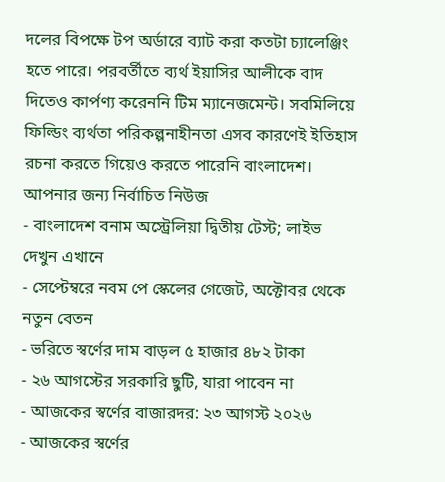দলের বিপক্ষে টপ অর্ডারে ব্যাট করা কতটা চ্যালেঞ্জিং হতে পারে। পরবর্তীতে ব্যর্থ ইয়াসির আলীকে বাদ দিতেও কার্পণ্য করেননি টিম ম্যানেজমেন্ট। সবমিলিয়ে ফিল্ডিং ব্যর্থতা পরিকল্পনাহীনতা এসব কারণেই ইতিহাস রচনা করতে গিয়েও করতে পারেনি বাংলাদেশ।
আপনার জন্য নির্বাচিত নিউজ
- বাংলাদেশ বনাম অস্ট্রেলিয়া দ্বিতীয় টেস্ট; লাইভ দেখুন এখানে
- সেপ্টেম্বরে নবম পে স্কেলের গেজেট, অক্টোবর থেকে নতুন বেতন
- ভরিতে স্বর্ণের দাম বাড়ল ৫ হাজার ৪৮২ টাকা
- ২৬ আগস্টের সরকারি ছুটি, যারা পাবেন না
- আজকের স্বর্ণের বাজারদর: ২৩ আগস্ট ২০২৬
- আজকের স্বর্ণের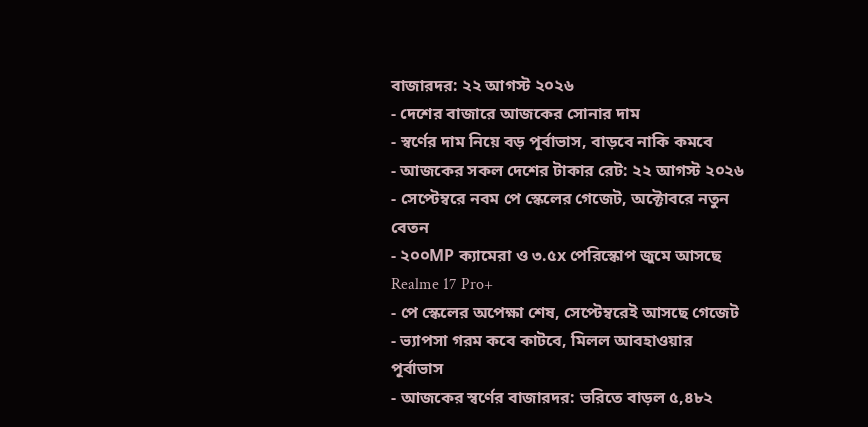বাজারদর: ২২ আগস্ট ২০২৬
- দেশের বাজারে আজকের সোনার দাম
- স্বর্ণের দাম নিয়ে বড় পূর্বাভাস, বাড়বে নাকি কমবে
- আজকের সকল দেশের টাকার রেট: ২২ আগস্ট ২০২৬
- সেপ্টেম্বরে নবম পে স্কেলের গেজেট, অক্টোবরে নতুন বেতন
- ২০০MP ক্যামেরা ও ৩.৫x পেরিস্কোপ জুমে আসছে Realme 17 Pro+
- পে স্কেলের অপেক্ষা শেষ, সেপ্টেম্বরেই আসছে গেজেট
- ভ্যাপসা গরম কবে কাটবে, মিলল আবহাওয়ার পূর্বাভাস
- আজকের স্বর্ণের বাজারদর: ভরিতে বাড়ল ৫,৪৮২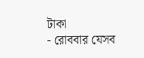টাকা
- রোববার যেসব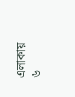এলাকায় ৬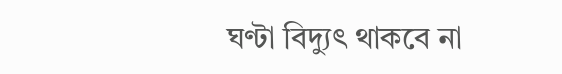ঘণ্টা বিদ্যুৎ থাকবে না